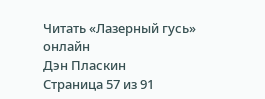Читать «Лазерный гусь» онлайн
Дэн Пласкин
Страница 57 из 91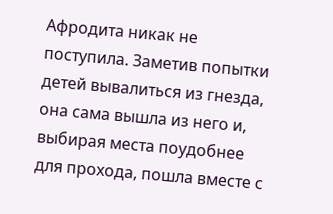Афродита никак не поступила. Заметив попытки детей вывалиться из гнезда, она сама вышла из него и, выбирая места поудобнее для прохода, пошла вместе с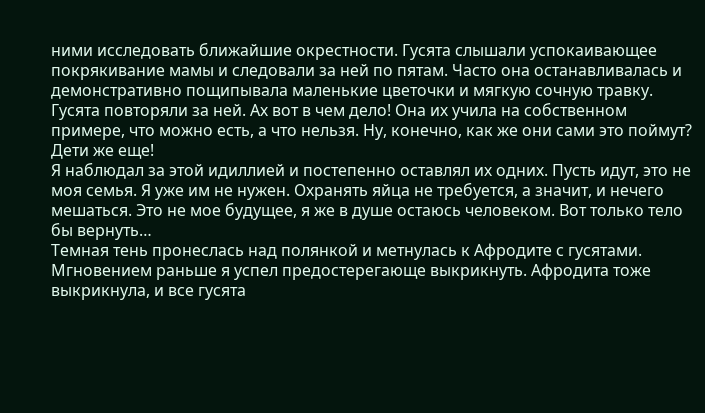ними исследовать ближайшие окрестности. Гусята слышали успокаивающее покрякивание мамы и следовали за ней по пятам. Часто она останавливалась и демонстративно пощипывала маленькие цветочки и мягкую сочную травку. Гусята повторяли за ней. Ах вот в чем дело! Она их учила на собственном примере, что можно есть, а что нельзя. Ну, конечно, как же они сами это поймут? Дети же еще!
Я наблюдал за этой идиллией и постепенно оставлял их одних. Пусть идут, это не моя семья. Я уже им не нужен. Охранять яйца не требуется, а значит, и нечего мешаться. Это не мое будущее, я же в душе остаюсь человеком. Вот только тело бы вернуть…
Темная тень пронеслась над полянкой и метнулась к Афродите с гусятами. Мгновением раньше я успел предостерегающе выкрикнуть. Афродита тоже выкрикнула, и все гусята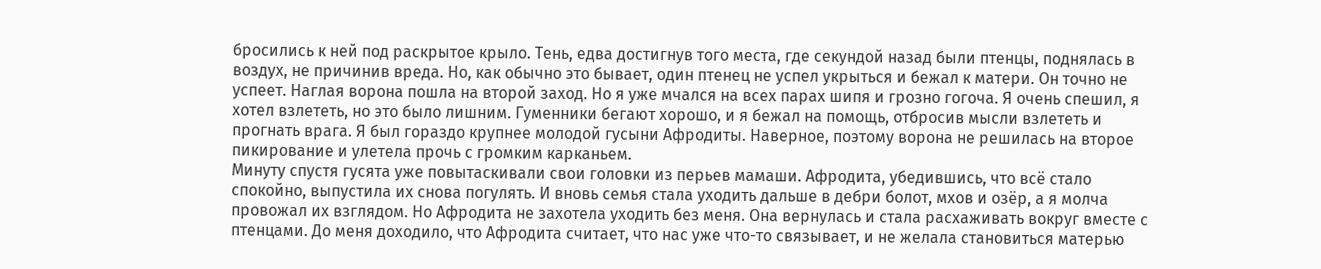бросились к ней под раскрытое крыло. Тень, едва достигнув того места, где секундой назад были птенцы, поднялась в воздух, не причинив вреда. Но, как обычно это бывает, один птенец не успел укрыться и бежал к матери. Он точно не успеет. Наглая ворона пошла на второй заход. Но я уже мчался на всех парах шипя и грозно гогоча. Я очень спешил, я хотел взлететь, но это было лишним. Гуменники бегают хорошо, и я бежал на помощь, отбросив мысли взлететь и прогнать врага. Я был гораздо крупнее молодой гусыни Афродиты. Наверное, поэтому ворона не решилась на второе пикирование и улетела прочь с громким карканьем.
Минуту спустя гусята уже повытаскивали свои головки из перьев мамаши. Афродита, убедившись, что всё стало спокойно, выпустила их снова погулять. И вновь семья стала уходить дальше в дебри болот, мхов и озёр, а я молча провожал их взглядом. Но Афродита не захотела уходить без меня. Она вернулась и стала расхаживать вокруг вместе с птенцами. До меня доходило, что Афродита считает, что нас уже что-то связывает, и не желала становиться матерью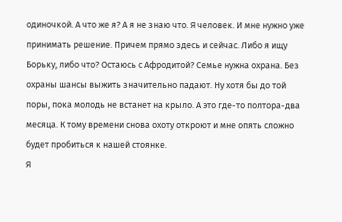одиночкой. А что же я? А я не знаю что. Я человек. И мне нужно уже принимать решение. Причем прямо здесь и сейчас. Либо я ищу Борьку, либо что? Остаюсь с Афродитой? Семье нужна охрана. Без охраны шансы выжить значительно падают. Ну хотя бы до той поры, пока молодь не встанет на крыло. А это где-то полтора-два месяца. К тому времени снова охоту откроют и мне опять сложно будет пробиться к нашей стоянке.
Я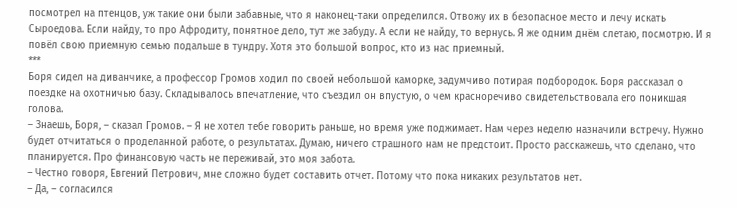посмотрел на птенцов, уж такие они были забавные, что я наконец-таки определился. Отвожу их в безопасное место и лечу искать Сыроедова. Если найду, то про Афродиту, понятное дело, тут же забуду. А если не найду, то вернусь. Я же одним днём слетаю, посмотрю. И я повёл свою приемную семью подальше в тундру. Хотя это большой вопрос, кто из нас приемный.
***
Боря сидел на диванчике, а профессор Громов ходил по своей небольшой каморке, задумчиво потирая подбородок. Боря рассказал о поездке на охотничью базу. Складывалось впечатление, что съездил он впустую, о чем красноречиво свидетельствовала его поникшая голова.
– Знаешь, Боря, – сказал Громов. – Я не хотел тебе говорить раньше, но время уже поджимает. Нам через неделю назначили встречу. Нужно будет отчитаться о проделанной работе, о результатах. Думаю, ничего страшного нам не предстоит. Просто расскажешь, что сделано, что планируется. Про финансовую часть не переживай, это моя забота.
– Честно говоря, Евгений Петрович, мне сложно будет составить отчет. Потому что пока никаких результатов нет.
– Да, – согласился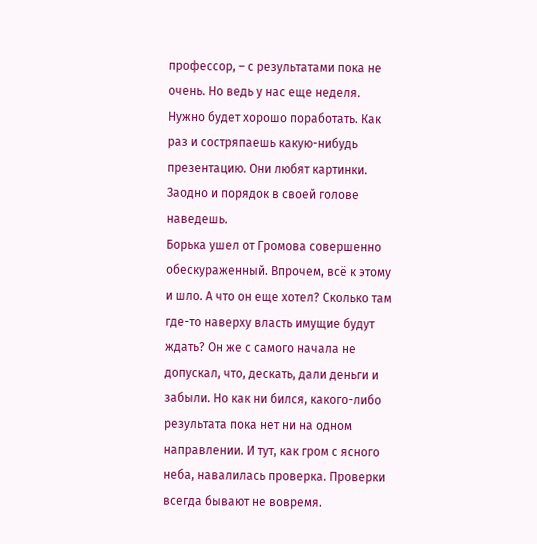профессор, – с результатами пока не очень. Но ведь у нас еще неделя. Нужно будет хорошо поработать. Как раз и состряпаешь какую-нибудь презентацию. Они любят картинки. Заодно и порядок в своей голове наведешь.
Борька ушел от Громова совершенно обескураженный. Впрочем, всё к этому и шло. А что он еще хотел? Сколько там где-то наверху власть имущие будут ждать? Он же с самого начала не допускал, что, дескать, дали деньги и забыли. Но как ни бился, какого-либо результата пока нет ни на одном направлении. И тут, как гром с ясного неба, навалилась проверка. Проверки всегда бывают не вовремя.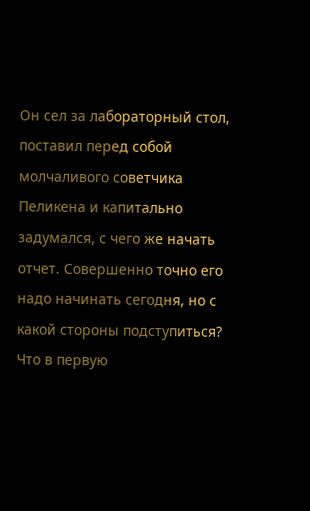Он сел за лабораторный стол, поставил перед собой молчаливого советчика Пеликена и капитально задумался, с чего же начать отчет. Совершенно точно его надо начинать сегодня, но с какой стороны подступиться? Что в первую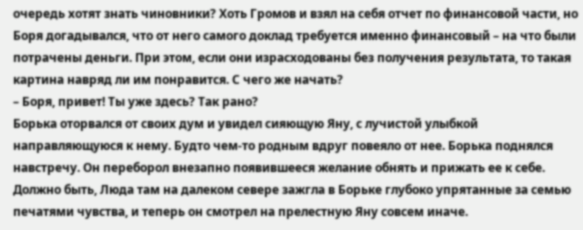очередь хотят знать чиновники? Хоть Громов и взял на себя отчет по финансовой части, но Боря догадывался, что от него самого доклад требуется именно финансовый – на что были потрачены деньги. При этом, если они израсходованы без получения результата, то такая картина навряд ли им понравится. С чего же начать?
– Боря, привет! Ты уже здесь? Так рано?
Борька оторвался от своих дум и увидел сияющую Яну, с лучистой улыбкой направляющуюся к нему. Будто чем-то родным вдруг повеяло от нее. Борька поднялся навстречу. Он переборол внезапно появившееся желание обнять и прижать ее к себе. Должно быть, Люда там на далеком севере зажгла в Борьке глубоко упрятанные за семью печатями чувства, и теперь он смотрел на прелестную Яну совсем иначе.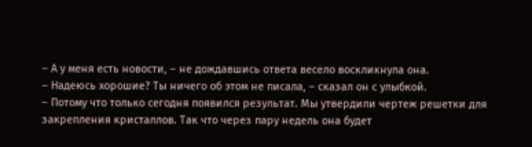– А у меня есть новости, – не дождавшись ответа весело воскликнула она.
– Надеюсь хорошие? Ты ничего об этом не писала, – сказал он с улыбкой.
– Потому что только сегодня появился результат. Мы утвердили чертеж решетки для закрепления кристаллов. Так что через пару недель она будет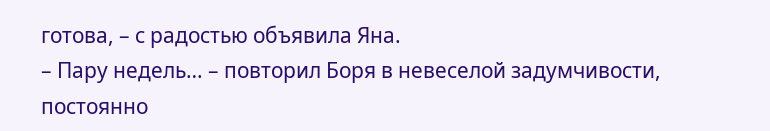готова, – с радостью объявила Яна.
– Пару недель… – повторил Боря в невеселой задумчивости, постоянно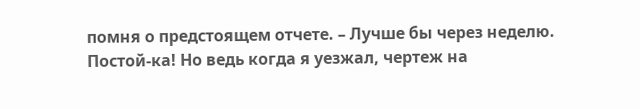помня о предстоящем отчете. – Лучше бы через неделю. Постой-ка! Но ведь когда я уезжал, чертеж на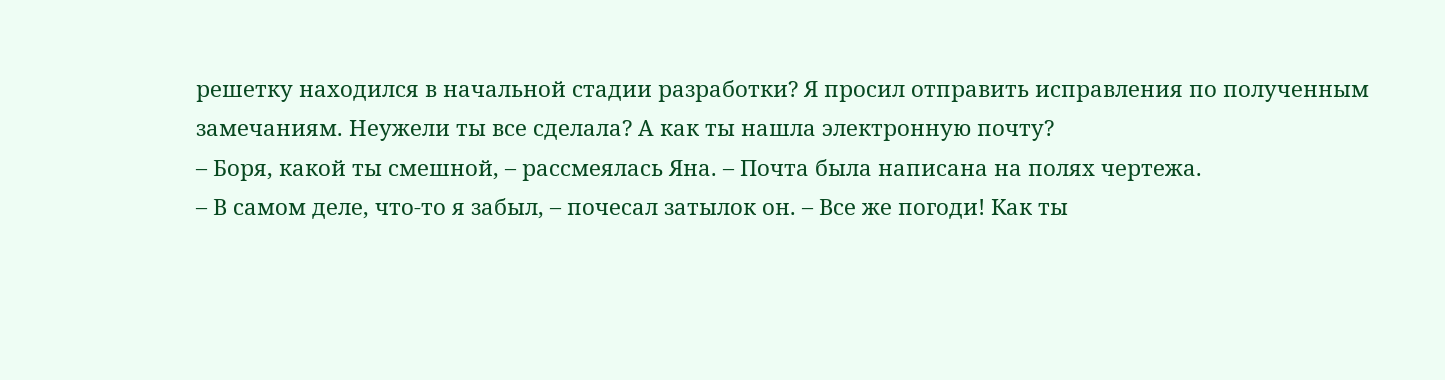решетку находился в начальной стадии разработки? Я просил отправить исправления по полученным замечаниям. Неужели ты все сделала? А как ты нашла электронную почту?
– Боря, какой ты смешной, – рассмеялась Яна. – Почта была написана на полях чертежа.
– В самом деле, что-то я забыл, – почесал затылок он. – Все же погоди! Как ты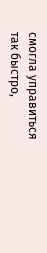смогла управиться так быстро,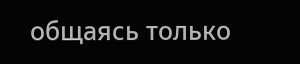общаясь только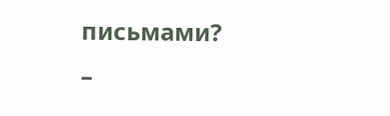письмами?
–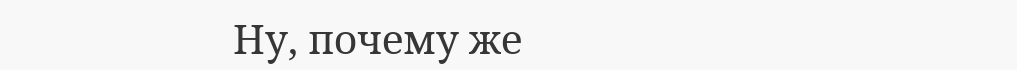Ну, почему же